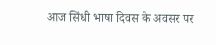आज सिंधी भाषा दिवस के अवसर पर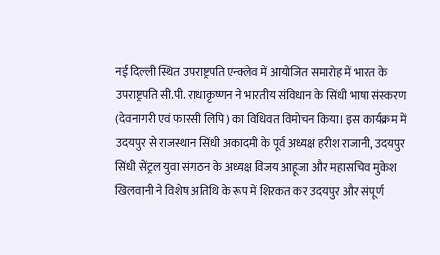नई दिल्ली स्थित उपराष्ट्रपति एन्क्लेव में आयोजित समारोह में भारत के उपराष्ट्रपति सी.पी. राधाकृष्णन ने भारतीय संविधान के सिंधी भाषा संस्करण (देवनागरी एवं फारसी लिपि) का विधिवत विमोचन किया। इस कार्यक्रम में उदयपुर से राजस्थान सिंधी अकादमी के पूर्व अध्यक्ष हरीश राजानी, उदयपुर सिंधी सेंट्रल युवा संगठन के अध्यक्ष विजय आहूजा और महासचिव मुकेश खिलवानी ने विशेष अतिथि के रूप में शिरकत कर उदयपुर और संपूर्ण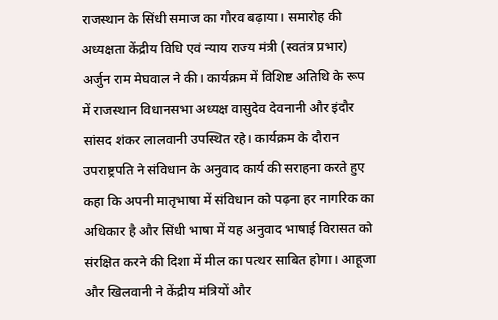राजस्थान के सिंधी समाज का गौरव बढ़ाया। समारोह की अध्यक्षता केंद्रीय विधि एवं न्याय राज्य मंत्री (स्वतंत्र प्रभार) अर्जुन राम मेघवाल ने की। कार्यक्रम में विशिष्ट अतिथि के रूप में राजस्थान विधानसभा अध्यक्ष वासुदेव देवनानी और इंदौर सांसद शंकर लालवानी उपस्थित रहे। कार्यक्रम के दौरान उपराष्ट्रपति ने संविधान के अनुवाद कार्य की सराहना करते हुए कहा कि अपनी मातृभाषा में संविधान को पढ़ना हर नागरिक का अधिकार है और सिंधी भाषा में यह अनुवाद भाषाई विरासत को संरक्षित करने की दिशा में मील का पत्थर साबित होगा। आहूजा और खिलवानी ने केंद्रीय मंत्रियों और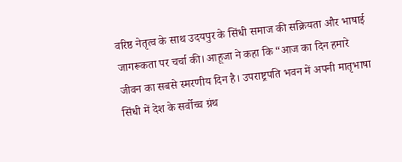वरिष्ठ नेतृत्व के साथ उदयपुर के सिंधी समाज की सक्रियता और भाषाई जागरूकता पर चर्चा की। आहूजा ने कहा कि “आज का दिन हमारे जीवन का सबसे स्मरणीय दिन है। उपराष्ट्रपति भवन में अपनी मातृभाषा सिंधी में देश के सर्वोच्च ग्रंथ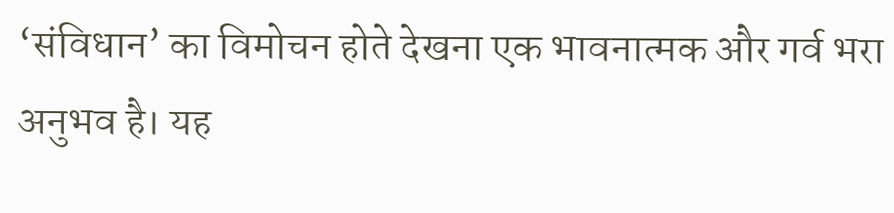‘संविधान’ का विमोचन होते देखना एक भावनात्मक और गर्व भरा अनुभव है। यह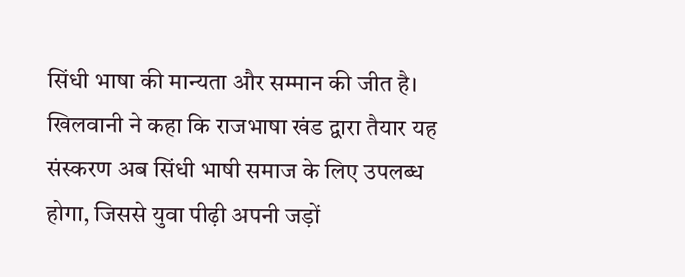सिंधी भाषा की मान्यता और सम्मान की जीत है। खिलवानी ने कहा कि राजभाषा खंड द्वारा तैयार यह संस्करण अब सिंधी भाषी समाज के लिए उपलब्ध होगा, जिससे युवा पीढ़ी अपनी जड़ों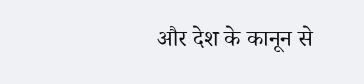और देश के कानून से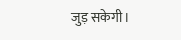जुड़ सकेगी।